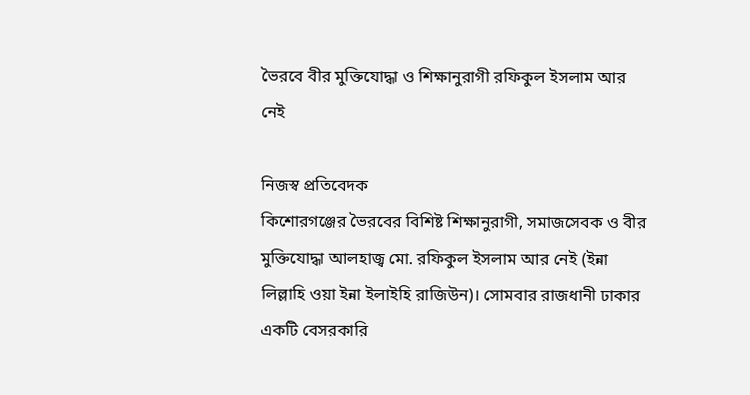ভৈরবে বীর মুক্তিযোদ্ধা ও শিক্ষানুরাগী রফিকুল ইসলাম আর নেই

নিজস্ব প্রতিবেদক
কিশোরগঞ্জের ভৈরবের বিশিষ্ট শিক্ষানুরাগী, সমাজসেবক ও বীর মুক্তিযোদ্ধা আলহাজ্ব মো. রফিকুল ইসলাম আর নেই (ইন্না লিল্লাহি ওয়া ইন্না ইলাইহি রাজিউন)। সোমবার রাজধানী ঢাকার একটি বেসরকারি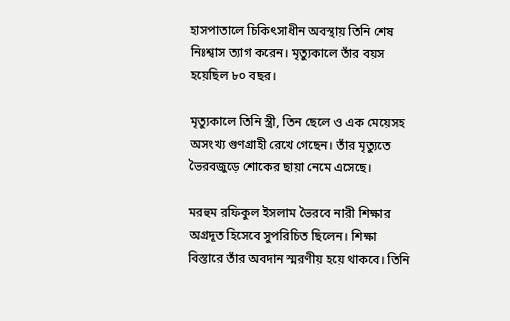হাসপাতালে চিকিৎসাধীন অবস্থায় তিনি শেষ নিঃশ্বাস ত্যাগ করেন। মৃত্যুকালে তাঁর বয়স হয়েছিল ৮০ বছর।

মৃত্যুকালে তিনি স্ত্রী, তিন ছেলে ও এক মেয়েসহ অসংখ্য গুণগ্রাহী রেখে গেছেন। তাঁর মৃত্যুতে ভৈরবজুড়ে শোকের ছায়া নেমে এসেছে।

মরহুম রফিকুল ইসলাম ভৈরবে নারী শিক্ষার অগ্রদূত হিসেবে সুপরিচিত ছিলেন। শিক্ষা বিস্তারে তাঁর অবদান স্মরণীয় হয়ে থাকবে। তিনি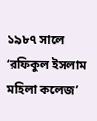১৯৮৭ সালে ‘রফিকুল ইসলাম মহিলা কলেজ’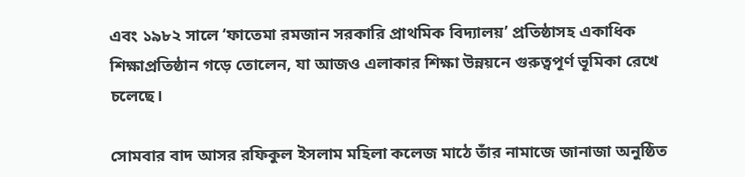এবং ১৯৮২ সালে ‘ফাতেমা রমজান সরকারি প্রাথমিক বিদ্যালয়’ প্রতিষ্ঠাসহ একাধিক শিক্ষাপ্রতিষ্ঠান গড়ে তোলেন, যা আজও এলাকার শিক্ষা উন্নয়নে গুরুত্বপূর্ণ ভূমিকা রেখে চলেছে।

সোমবার বাদ আসর রফিকুল ইসলাম মহিলা কলেজ মাঠে তাঁর নামাজে জানাজা অনুষ্ঠিত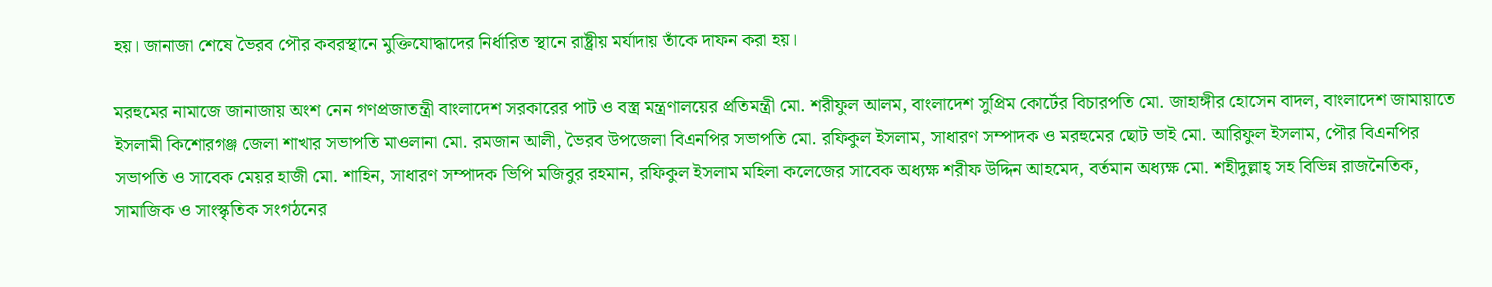হয়। জানাজা শেষে ভৈরব পৌর কবরস্থানে মুক্তিযোদ্ধাদের নির্ধারিত স্থানে রাষ্ট্রীয় মর্যাদায় তাঁকে দাফন করা হয়।

মরহুমের নামাজে জানাজায় অংশ নেন গণপ্রজাতন্ত্রী বাংলাদেশ সরকারের পাট ও বস্ত্র মন্ত্রণালয়ের প্রতিমন্ত্রী মো. শরীফুল আলম, বাংলাদেশ সুপ্রিম কোর্টের বিচারপতি মো. জাহাঙ্গীর হোসেন বাদল, বাংলাদেশ জামায়াতে ইসলামী কিশোরগঞ্জ জেলা শাখার সভাপতি মাওলানা মো. রমজান আলী, ভৈরব উপজেলা বিএনপির সভাপতি মো. রফিকুল ইসলাম, সাধারণ সম্পাদক ও মরহুমের ছোট ভাই মো. আরিফুল ইসলাম, পৌর বিএনপির সভাপতি ও সাবেক মেয়র হাজী মো. শাহিন, সাধারণ সম্পাদক ভিপি মজিবুর রহমান, রফিকুল ইসলাম মহিলা কলেজের সাবেক অধ্যক্ষ শরীফ উদ্দিন আহমেদ, বর্তমান অধ্যক্ষ মো. শহীদুল্লাহ্ সহ বিভিন্ন রাজনৈতিক, সামাজিক ও সাংস্কৃতিক সংগঠনের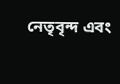নেতৃবৃন্দ এবং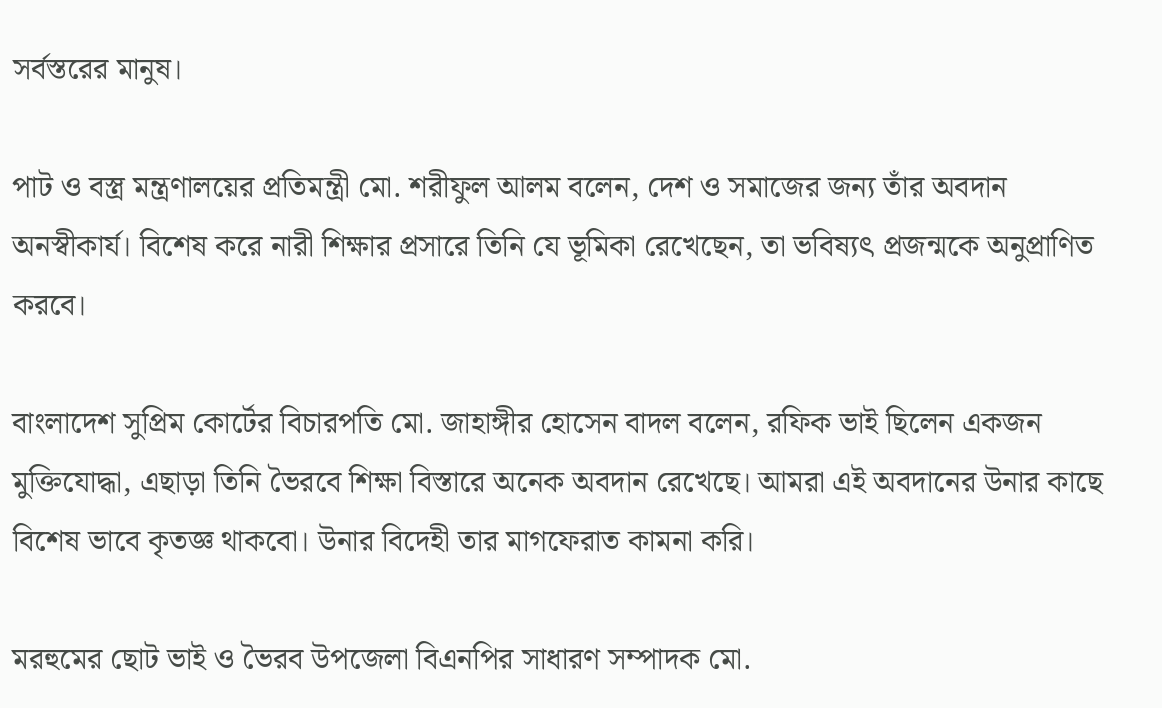সর্বস্তরের মানুষ।

পাট ও বস্ত্র মন্ত্রণালয়ের প্রতিমন্ত্রী মো. শরীফুল আলম বলেন, দেশ ও সমাজের জন্য তাঁর অবদান অনস্বীকার্য। বিশেষ করে নারী শিক্ষার প্রসারে তিনি যে ভূমিকা রেখেছেন, তা ভবিষ্যৎ প্রজন্মকে অনুপ্রাণিত করবে।

বাংলাদেশ সুপ্রিম কোর্টের বিচারপতি মো. জাহাঙ্গীর হোসেন বাদল বলেন, রফিক ভাই ছিলেন একজন মুক্তিযোদ্ধা, এছাড়া তিনি ভৈরবে শিক্ষা বিস্তারে অনেক অবদান রেখেছে। আমরা এই অবদানের উনার কাছে বিশেষ ভাবে কৃতজ্ঞ থাকবো। উনার বিদেহী তার মাগফেরাত কামনা করি।

মরহুমের ছোট ভাই ও ভৈরব উপজেলা বিএনপির সাধারণ সম্পাদক মো.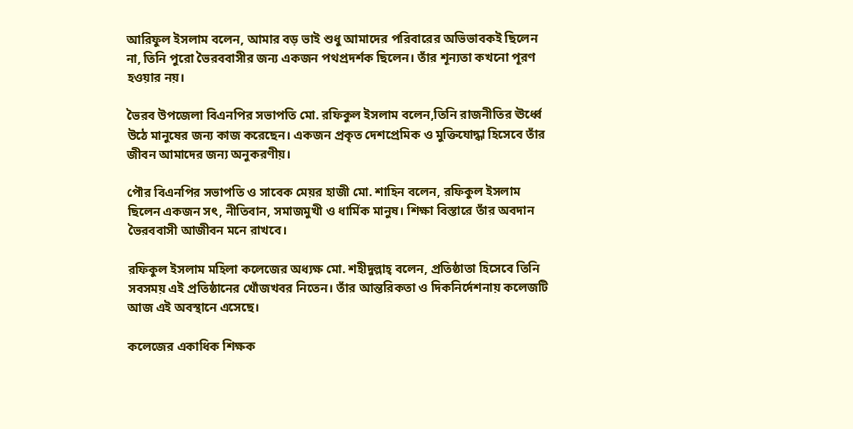আরিফুল ইসলাম বলেন, আমার বড় ভাই শুধু আমাদের পরিবারের অভিভাবকই ছিলেন না, তিনি পুরো ভৈরববাসীর জন্য একজন পথপ্রদর্শক ছিলেন। তাঁর শূন্যতা কখনো পূরণ হওয়ার নয়।

ভৈরব উপজেলা বিএনপির সভাপতি মো. রফিকুল ইসলাম বলেন,তিনি রাজনীতির ঊর্ধ্বে উঠে মানুষের জন্য কাজ করেছেন। একজন প্রকৃত দেশপ্রেমিক ও মুক্তিযোদ্ধা হিসেবে তাঁর জীবন আমাদের জন্য অনুকরণীয়।

পৌর বিএনপির সভাপতি ও সাবেক মেয়র হাজী মো. শাহিন বলেন, রফিকুল ইসলাম ছিলেন একজন সৎ, নীতিবান, সমাজমুখী ও ধার্মিক মানুষ। শিক্ষা বিস্তারে তাঁর অবদান ভৈরববাসী আজীবন মনে রাখবে।

রফিকুল ইসলাম মহিলা কলেজের অধ্যক্ষ মো. শহীদুল্লাহ্ বলেন, প্রতিষ্ঠাতা হিসেবে তিনি সবসময় এই প্রতিষ্ঠানের খোঁজখবর নিতেন। তাঁর আন্তরিকতা ও দিকনির্দেশনায় কলেজটি আজ এই অবস্থানে এসেছে।

কলেজের একাধিক শিক্ষক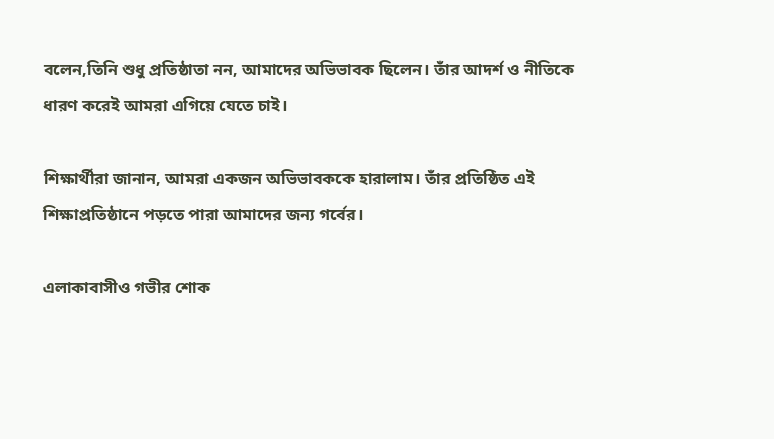বলেন,তিনি শুধু প্রতিষ্ঠাতা নন, আমাদের অভিভাবক ছিলেন। তাঁর আদর্শ ও নীতিকে ধারণ করেই আমরা এগিয়ে যেতে চাই।

শিক্ষার্থীরা জানান, আমরা একজন অভিভাবককে হারালাম। তাঁর প্রতিষ্ঠিত এই শিক্ষাপ্রতিষ্ঠানে পড়তে পারা আমাদের জন্য গর্বের।

এলাকাবাসীও গভীর শোক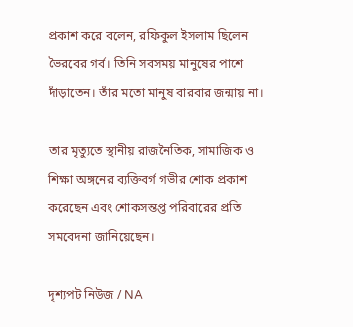প্রকাশ করে বলেন, রফিকুল ইসলাম ছিলেন ভৈরবের গর্ব। তিনি সবসময় মানুষের পাশে দাঁড়াতেন। তাঁর মতো মানুষ বারবার জন্মায় না।

তার মৃত্যুতে স্থানীয় রাজনৈতিক, সামাজিক ও শিক্ষা অঙ্গনের ব্যক্তিবর্গ গভীর শোক প্রকাশ করেছেন এবং শোকসন্তপ্ত পরিবারের প্রতি সমবেদনা জানিয়েছেন।

দৃশ্যপট নিউজ / NA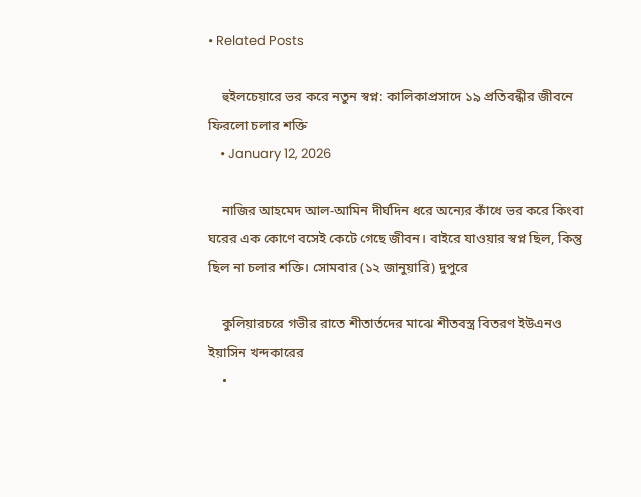• Related Posts

    হুইলচেয়ারে ভর করে নতুন স্বপ্ন: কালিকাপ্রসাদে ১৯ প্রতিবন্ধীর জীবনে ফিরলো চলার শক্তি
    • January 12, 2026

    নাজির আহমেদ আল-আমিন দীর্ঘদিন ধরে অন্যের কাঁধে ভর করে কিংবা ঘরের এক কোণে বসেই কেটে গেছে জীবন। বাইরে যাওয়ার স্বপ্ন ছিল, কিন্তু ছিল না চলার শক্তি। সোমবার (১২ জানুয়ারি) দুপুরে

    কুলিয়ারচরে গভীর রাতে শীতার্তদের মাঝে শীতবস্ত্র বিতরণ ইউএনও ইয়াসিন খন্দকারের
    •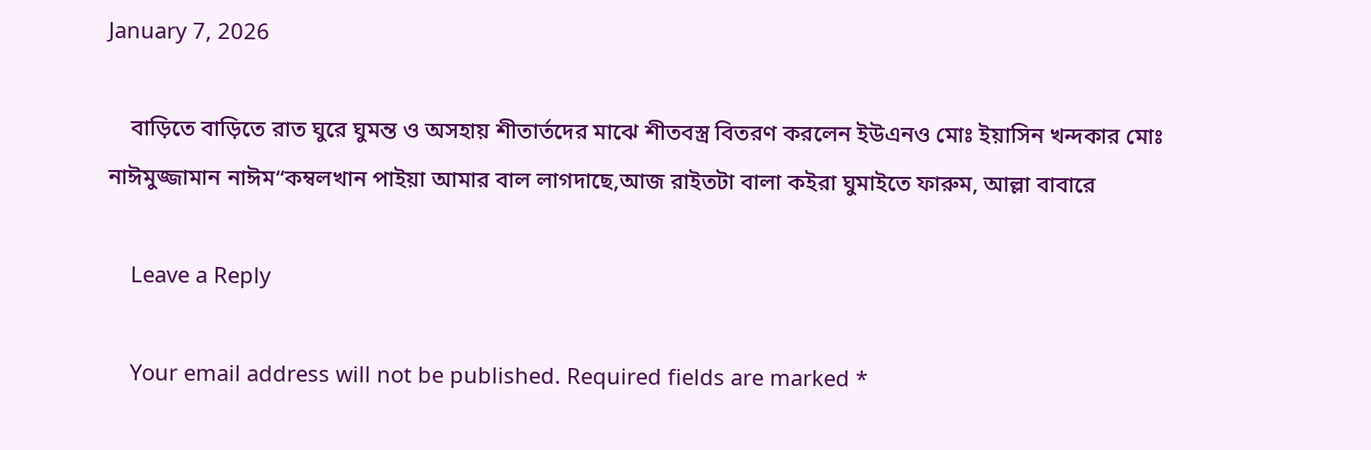January 7, 2026

    বাড়িতে বাড়িতে রাত ঘুরে ঘুমন্ত ও অসহায় শীতার্তদের মাঝে শীতবস্ত্র বিতরণ করলেন ইউএনও মোঃ ইয়াসিন খন্দকার মোঃ নাঈমুজ্জামান নাঈম“কম্বলখান পাইয়া আমার বাল লাগদাছে,আজ রাইতটা বালা কইরা ঘুমাইতে ফারুম, আল্লা বাবারে

    Leave a Reply

    Your email address will not be published. Required fields are marked *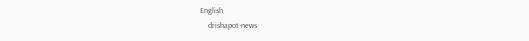English
    drishapot-news